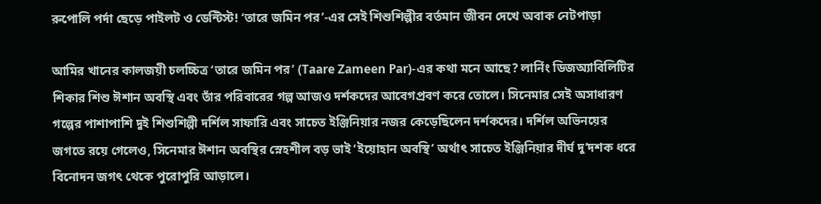রুপোলি পর্দা ছেড়ে পাইলট ও ডেন্টিস্ট! ‘তারে জমিন পর’-এর সেই শিশুশিল্পীর বর্তমান জীবন দেখে অবাক নেটপাড়া

আমির খানের কালজয়ী চলচ্চিত্র ‘তারে জমিন পর’ (Taare Zameen Par)-এর কথা মনে আছে? লার্নিং ডিজঅ্যাবিলিটির শিকার শিশু ঈশান অবস্থি এবং তাঁর পরিবারের গল্প আজও দর্শকদের আবেগপ্রবণ করে তোলে। সিনেমার সেই অসাধারণ গল্পের পাশাপাশি দুই শিশুশিল্পী দর্শিল সাফারি এবং সাচেত ইঞ্জিনিয়ার নজর কেড়েছিলেন দর্শকদের। দর্শিল অভিনয়ের জগতে রয়ে গেলেও, সিনেমার ঈশান অবস্থির স্নেহশীল বড় ভাই ‘ইয়োহান অবস্থি’ অর্থাৎ সাচেত ইঞ্জিনিয়ার দীর্ঘ দু’দশক ধরে বিনোদন জগৎ থেকে পুরোপুরি আড়ালে।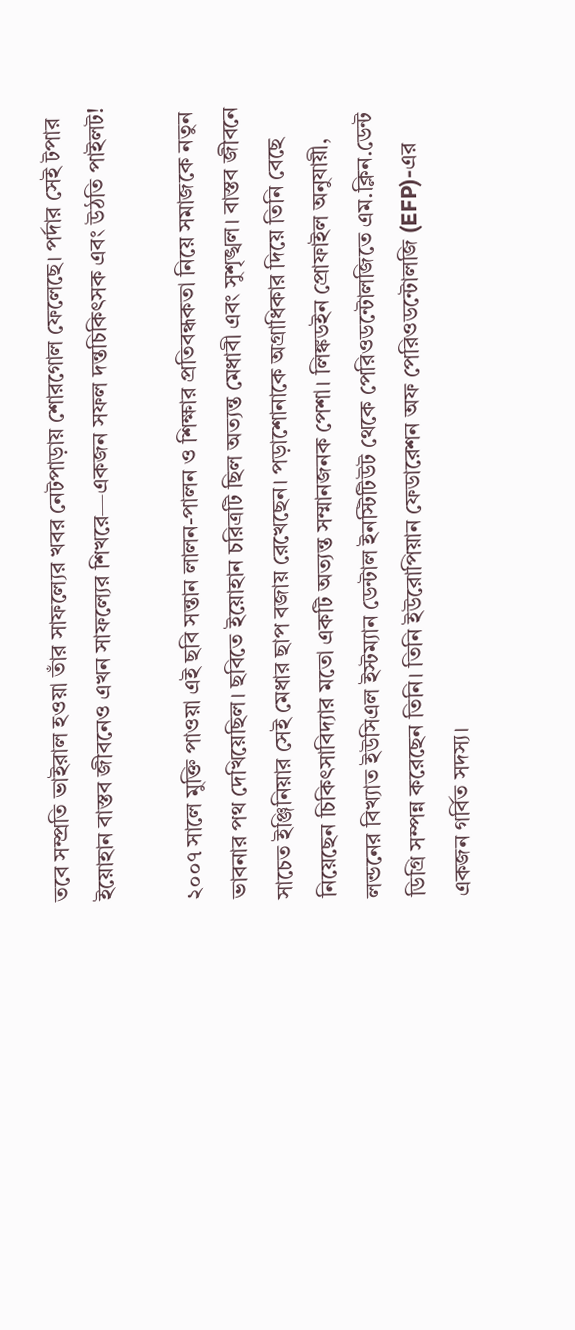তবে সম্প্রতি ভাইরাল হওয়া তাঁর সাফল্যের খবর নেটপাড়ায় শোরগোল ফেলেছে। পর্দার সেই টপার ইয়োহান বাস্তব জীবনেও এখন সাফল্যের শিখরে—একজন সফল দন্তচিকিৎসক এবং উঠতি পাইলট!

২০০৭ সালে মুক্তি পাওয়া এই ছবি সন্তান লালন-পালন ও শিক্ষার প্রতিবন্ধকতা নিয়ে সমাজকে নতুন ভাবনার পথ দেখিয়েছিল। ছবিতে ইয়োহান চরিত্রটি ছিল অত্যন্ত মেধাবী এবং সুশৃঙ্খল। বাস্তব জীবনে সাচেত ইঞ্জিনিয়ার সেই মেধার ছাপ বজায় রেখেছেন। পড়াশোনাকে অগ্রাধিকার দিয়ে তিনি বেছে নিয়েছেন চিকিৎসাবিদ্যার মতো একটি অত্যন্ত সম্মানজনক পেশা। লিঙ্কডইন প্রোফাইল অনুযায়ী, লন্ডনের বিখ্যাত ইউসিএল ইস্টম্যান ডেন্টাল ইনস্টিটিউট থেকে পেরিওডন্টোলজিতে এম.ক্লিন.ডেন্ট ডিগ্রি সম্পন্ন করেছেন তিনি। তিনি ইউরোপিয়ান ফেডারেশন অফ পেরিওডন্টোলজি (EFP)-এর একজন গর্বিত সদস্য।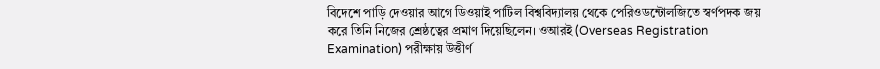বিদেশে পাড়ি দেওয়ার আগে ডিওয়াই পাটিল বিশ্ববিদ্যালয় থেকে পেরিওডন্টোলজিতে স্বর্ণপদক জয় করে তিনি নিজের শ্রেষ্ঠত্বের প্রমাণ দিয়েছিলেন। ওআরই (Overseas Registration Examination) পরীক্ষায় উত্তীর্ণ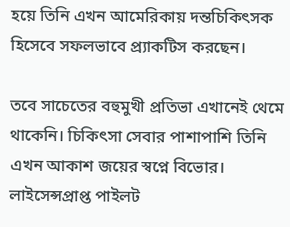হয়ে তিনি এখন আমেরিকায় দন্তচিকিৎসক হিসেবে সফলভাবে প্র্যাকটিস করছেন।

তবে সাচেতের বহুমুখী প্রতিভা এখানেই থেমে থাকেনি। চিকিৎসা সেবার পাশাপাশি তিনি এখন আকাশ জয়ের স্বপ্নে বিভোর। লাইসেন্সপ্রাপ্ত পাইলট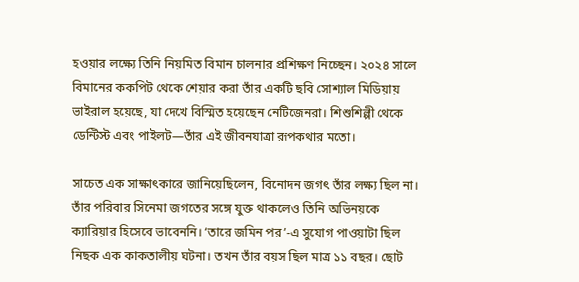হওয়ার লক্ষ্যে তিনি নিয়মিত বিমান চালনার প্রশিক্ষণ নিচ্ছেন। ২০২৪ সালে বিমানের ককপিট থেকে শেয়ার করা তাঁর একটি ছবি সোশ্যাল মিডিয়ায় ভাইরাল হয়েছে, যা দেখে বিস্মিত হয়েছেন নেটিজেনরা। শিশুশিল্পী থেকে ডেন্টিস্ট এবং পাইলট—তাঁর এই জীবনযাত্রা রূপকথার মতো।

সাচেত এক সাক্ষাৎকারে জানিয়েছিলেন, বিনোদন জগৎ তাঁর লক্ষ্য ছিল না। তাঁর পরিবার সিনেমা জগতের সঙ্গে যুক্ত থাকলেও তিনি অভিনয়কে ক্যারিয়ার হিসেবে ভাবেননি। ‘তারে জমিন পর’-এ সুযোগ পাওয়াটা ছিল নিছক এক কাকতালীয় ঘটনা। তখন তাঁর বয়স ছিল মাত্র ১১ বছর। ছোট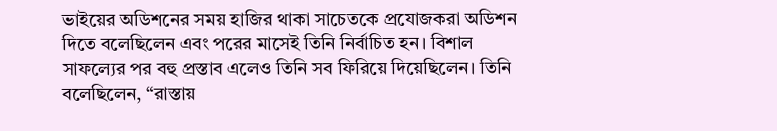ভাইয়ের অডিশনের সময় হাজির থাকা সাচেতকে প্রযোজকরা অডিশন দিতে বলেছিলেন এবং পরের মাসেই তিনি নির্বাচিত হন। বিশাল সাফল্যের পর বহু প্রস্তাব এলেও তিনি সব ফিরিয়ে দিয়েছিলেন। তিনি বলেছিলেন, “রাস্তায়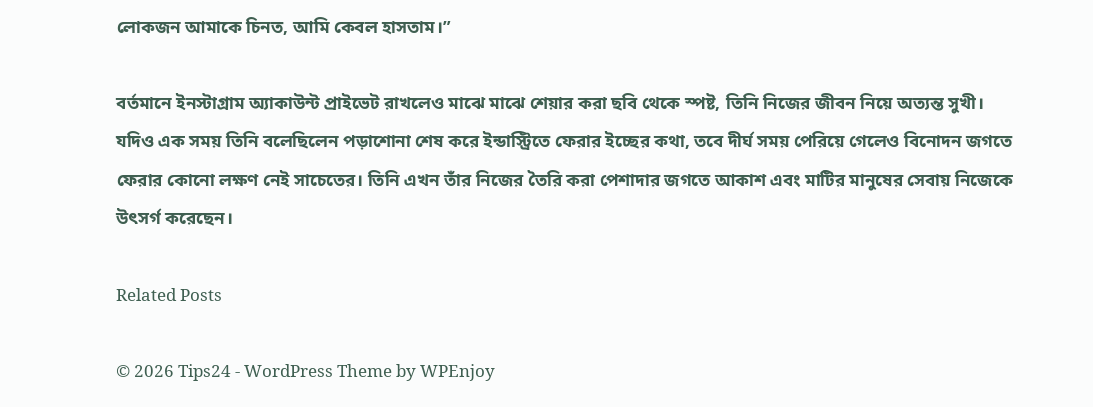লোকজন আমাকে চিনত, আমি কেবল হাসতাম।”

বর্তমানে ইনস্টাগ্রাম অ্যাকাউন্ট প্রাইভেট রাখলেও মাঝে মাঝে শেয়ার করা ছবি থেকে স্পষ্ট, তিনি নিজের জীবন নিয়ে অত্যন্ত সুখী। যদিও এক সময় তিনি বলেছিলেন পড়াশোনা শেষ করে ইন্ডাস্ট্রিতে ফেরার ইচ্ছের কথা, তবে দীর্ঘ সময় পেরিয়ে গেলেও বিনোদন জগতে ফেরার কোনো লক্ষণ নেই সাচেতের। তিনি এখন তাঁর নিজের তৈরি করা পেশাদার জগতে আকাশ এবং মাটির মানুষের সেবায় নিজেকে উৎসর্গ করেছেন।

Related Posts

© 2026 Tips24 - WordPress Theme by WPEnjoy